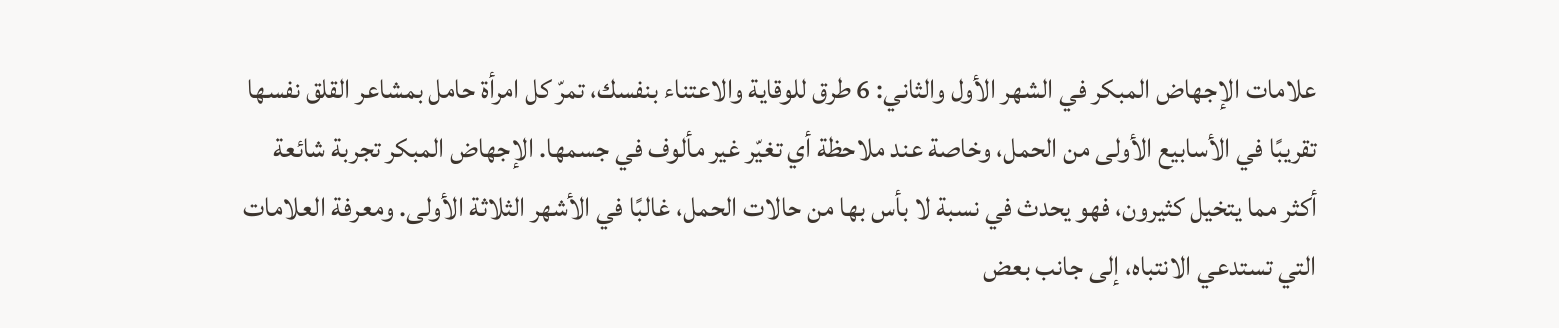علامات الإجهاض المبكر في الشهر الأول والثاني: 6 طرق للوقاية والاعتناء بنفسك، تمرّ كل امرأة حامل بمشاعر القلق نفسها تقريبًا في الأسابيع الأولى من الحمل، وخاصة عند ملاحظة أي تغيّر غير مألوف في جسمها. الإجهاض المبكر تجربة شائعة أكثر مما يتخيل كثيرون، فهو يحدث في نسبة لا بأس بها من حالات الحمل، غالبًا في الأشهر الثلاثة الأولى. ومعرفة العلامات التي تستدعي الانتباه، إلى جانب بعض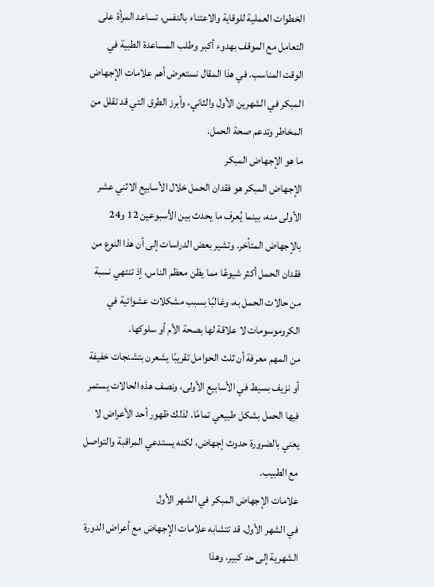الخطوات العملية للوقاية والاعتناء بالنفس، تساعد المرأة على التعامل مع الموقف بهدوء أكبر وطلب المساعدة الطبية في الوقت المناسب. في هذا المقال نستعرض أهم علامات الإجهاض المبكر في الشهرين الأول والثاني، وأبرز الطرق التي قد تقلل من المخاطر وتدعم صحة الحمل.
ما هو الإجهاض المبكر
الإجهاض المبكر هو فقدان الحمل خلال الأسابيع الاثني عشر الأولى منه، بينما يُعرف ما يحدث بين الأسبوعين 12 و24 بالإجهاض المتأخر. وتشير بعض الدراسات إلى أن هذا النوع من فقدان الحمل أكثر شيوعًا مما يظن معظم الناس، إذ تنتهي نسبة من حالات الحمل به، وغالبًا بسبب مشكلات عشوائية في الكروموسومات لا علاقة لها بصحة الأم أو سلوكها.
من المهم معرفة أن ثلث الحوامل تقريبًا يشعرن بتشنجات خفيفة أو نزيف بسيط في الأسابيع الأولى، ونصف هذه الحالات يستمر فيها الحمل بشكل طبيعي تمامًا. لذلك ظهور أحد الأعراض لا يعني بالضرورة حدوث إجهاض، لكنه يستدعي المراقبة والتواصل مع الطبيب.
علامات الإجهاض المبكر في الشهر الأول
في الشهر الأول، قد تتشابه علامات الإجهاض مع أعراض الدورة الشهرية إلى حد كبير، وهذا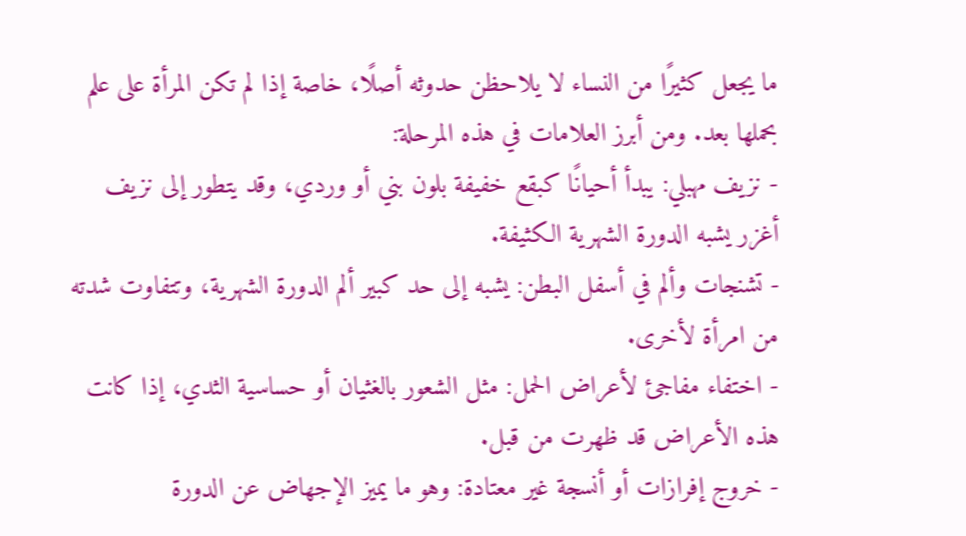ما يجعل كثيرًا من النساء لا يلاحظن حدوثه أصلًا، خاصة إذا لم تكن المرأة على علم بحملها بعد. ومن أبرز العلامات في هذه المرحلة:
- نزيف مهبلي: يبدأ أحيانًا كبقع خفيفة بلون بني أو وردي، وقد يتطور إلى نزيف أغزر يشبه الدورة الشهرية الكثيفة.
- تشنجات وألم في أسفل البطن: يشبه إلى حد كبير ألم الدورة الشهرية، وتتفاوت شدته من امرأة لأخرى.
- اختفاء مفاجئ لأعراض الحمل: مثل الشعور بالغثيان أو حساسية الثدي، إذا كانت هذه الأعراض قد ظهرت من قبل.
- خروج إفرازات أو أنسجة غير معتادة: وهو ما يميز الإجهاض عن الدورة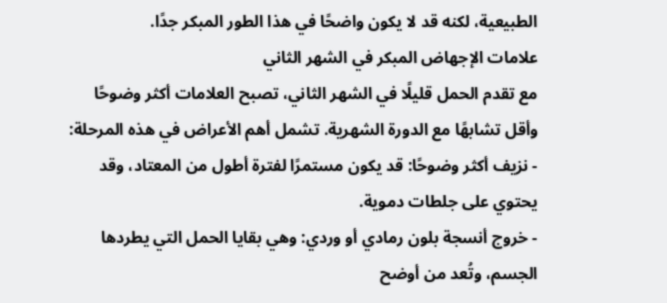الطبيعية، لكنه قد لا يكون واضحًا في هذا الطور المبكر جدًا.
علامات الإجهاض المبكر في الشهر الثاني
مع تقدم الحمل قليلًا في الشهر الثاني، تصبح العلامات أكثر وضوحًا وأقل تشابهًا مع الدورة الشهرية. تشمل أهم الأعراض في هذه المرحلة:
- نزيف أكثر وضوحًا: قد يكون مستمرًا لفترة أطول من المعتاد، وقد يحتوي على جلطات دموية.
- خروج أنسجة بلون رمادي أو وردي: وهي بقايا الحمل التي يطردها الجسم، وتُعد من أوضح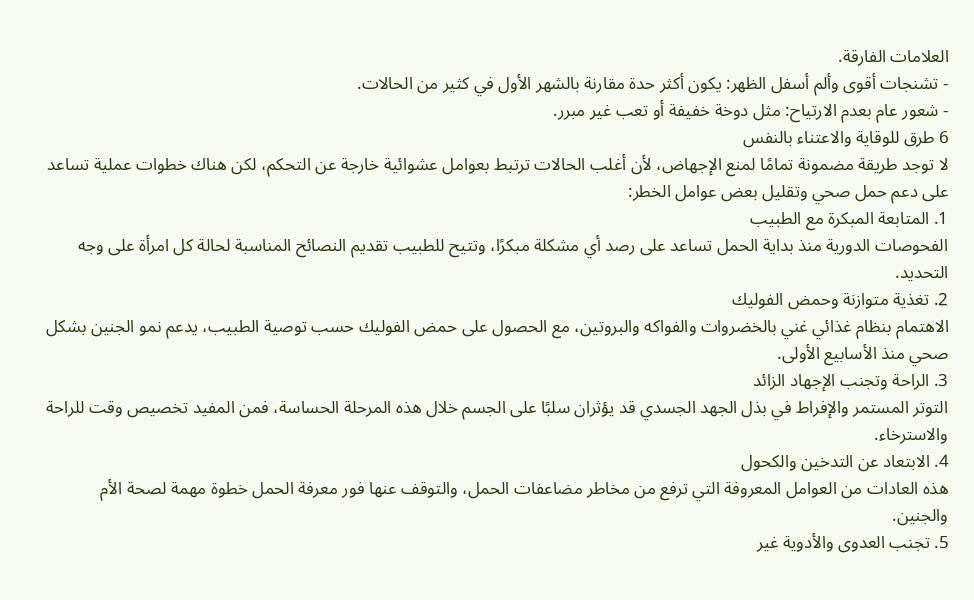العلامات الفارقة.
- تشنجات أقوى وألم أسفل الظهر: يكون أكثر حدة مقارنة بالشهر الأول في كثير من الحالات.
- شعور عام بعدم الارتياح: مثل دوخة خفيفة أو تعب غير مبرر.
6 طرق للوقاية والاعتناء بالنفس
لا توجد طريقة مضمونة تمامًا لمنع الإجهاض، لأن أغلب الحالات ترتبط بعوامل عشوائية خارجة عن التحكم، لكن هناك خطوات عملية تساعد على دعم حمل صحي وتقليل بعض عوامل الخطر:
1. المتابعة المبكرة مع الطبيب
الفحوصات الدورية منذ بداية الحمل تساعد على رصد أي مشكلة مبكرًا، وتتيح للطبيب تقديم النصائح المناسبة لحالة كل امرأة على وجه التحديد.
2. تغذية متوازنة وحمض الفوليك
الاهتمام بنظام غذائي غني بالخضروات والفواكه والبروتين، مع الحصول على حمض الفوليك حسب توصية الطبيب، يدعم نمو الجنين بشكل صحي منذ الأسابيع الأولى.
3. الراحة وتجنب الإجهاد الزائد
التوتر المستمر والإفراط في بذل الجهد الجسدي قد يؤثران سلبًا على الجسم خلال هذه المرحلة الحساسة، فمن المفيد تخصيص وقت للراحة والاسترخاء.
4. الابتعاد عن التدخين والكحول
هذه العادات من العوامل المعروفة التي ترفع من مخاطر مضاعفات الحمل، والتوقف عنها فور معرفة الحمل خطوة مهمة لصحة الأم والجنين.
5. تجنب العدوى والأدوية غير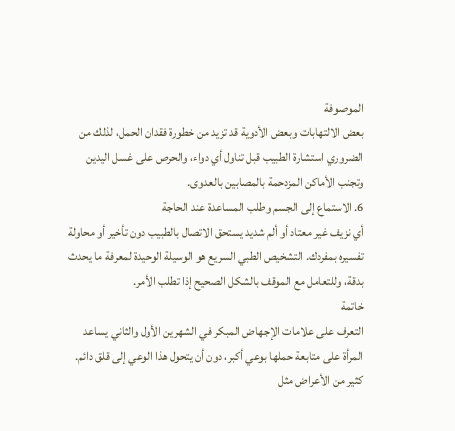الموصوفة
بعض الالتهابات وبعض الأدوية قد تزيد من خطورة فقدان الحمل، لذلك من الضروري استشارة الطبيب قبل تناول أي دواء، والحرص على غسل اليدين وتجنب الأماكن المزدحمة بالمصابين بالعدوى.
6. الاستماع إلى الجسم وطلب المساعدة عند الحاجة
أي نزيف غير معتاد أو ألم شديد يستحق الاتصال بالطبيب دون تأخير أو محاولة تفسيره بمفردك. التشخيص الطبي السريع هو الوسيلة الوحيدة لمعرفة ما يحدث بدقة، وللتعامل مع الموقف بالشكل الصحيح إذا تطلب الأمر.
خاتمة
التعرف على علامات الإجهاض المبكر في الشهرين الأول والثاني يساعد المرأة على متابعة حملها بوعي أكبر، دون أن يتحول هذا الوعي إلى قلق دائم. كثير من الأعراض مثل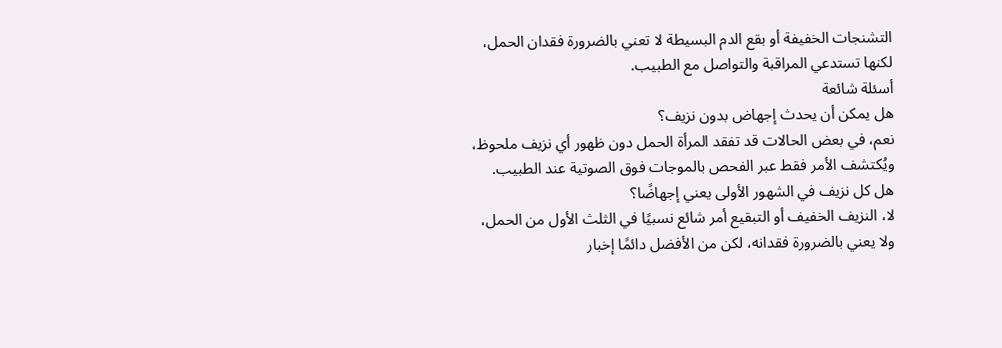التشنجات الخفيفة أو بقع الدم البسيطة لا تعني بالضرورة فقدان الحمل، لكنها تستدعي المراقبة والتواصل مع الطبيب.
أسئلة شائعة
هل يمكن أن يحدث إجهاض بدون نزيف؟
نعم، في بعض الحالات قد تفقد المرأة الحمل دون ظهور أي نزيف ملحوظ، ويُكتشف الأمر فقط عبر الفحص بالموجات فوق الصوتية عند الطبيب.
هل كل نزيف في الشهور الأولى يعني إجهاضًا؟
لا، النزيف الخفيف أو التبقيع أمر شائع نسبيًا في الثلث الأول من الحمل، ولا يعني بالضرورة فقدانه، لكن من الأفضل دائمًا إخبار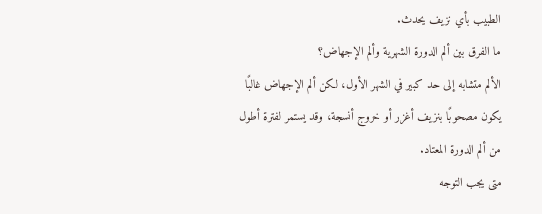الطبيب بأي نزيف يحدث.
ما الفرق بين ألم الدورة الشهرية وألم الإجهاض؟
الألم متشابه إلى حد كبير في الشهر الأول، لكن ألم الإجهاض غالبًا يكون مصحوبًا بنزيف أغزر أو خروج أنسجة، وقد يستمر لفترة أطول من ألم الدورة المعتاد.
متى يجب التوجه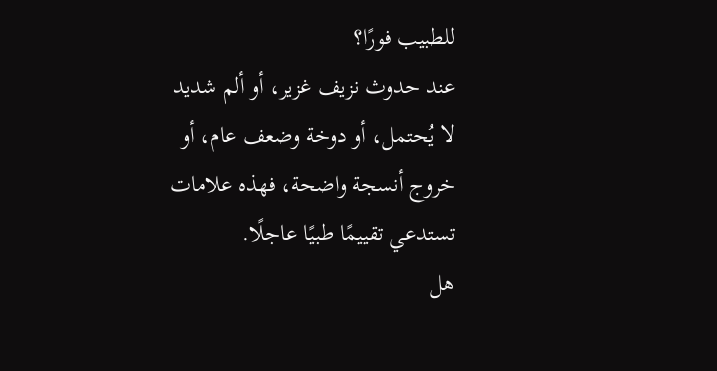للطبيب فورًا؟
عند حدوث نزيف غزير، أو ألم شديد لا يُحتمل، أو دوخة وضعف عام، أو خروج أنسجة واضحة، فهذه علامات تستدعي تقييمًا طبيًا عاجلًا.
هل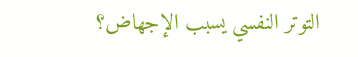التوتر النفسي يسبب الإجهاض؟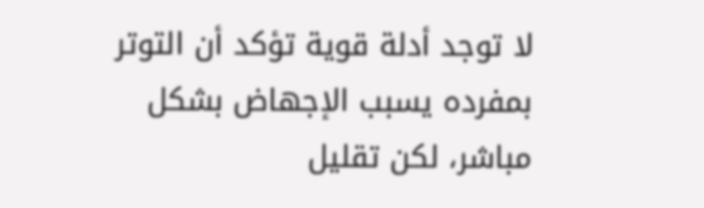لا توجد أدلة قوية تؤكد أن التوتر بمفرده يسبب الإجهاض بشكل مباشر، لكن تقليل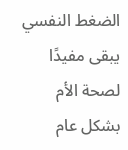الضغط النفسي يبقى مفيدًا لصحة الأم بشكل عام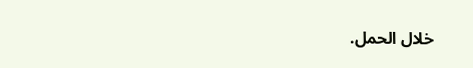خلال الحمل.